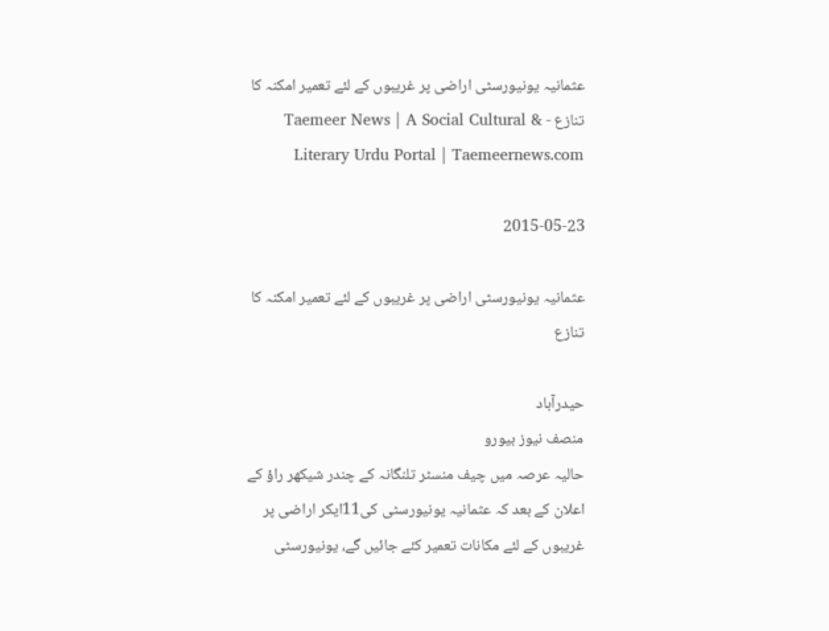عثمانیہ یونیورسٹی اراضی پر غریبوں کے لئے تعمیر امکنہ کا تنازع - Taemeer News | A Social Cultural & Literary Urdu Portal | Taemeernews.com

2015-05-23

عثمانیہ یونیورسٹی اراضی پر غریبوں کے لئے تعمیر امکنہ کا تنازع

حیدرآباد
منصف نیوز بیورو
حالیہ عرصہ میں چیف منسٹر تلنگانہ کے چندر شیکھر راؤ کے اعلان کے بعد کہ عثمانیہ یونیورسٹی کی11ایکر اراضی پر غریبوں کے لئے مکانات تعمیر کئے جائیں گے، یونیورسٹی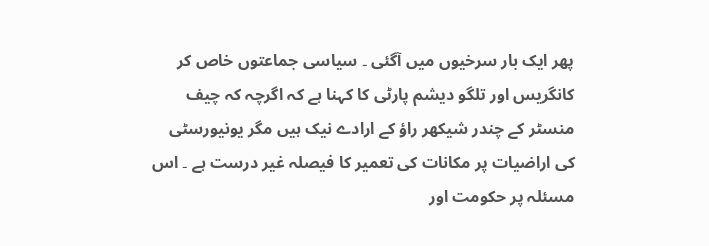پھر ایک بار سرخیوں میں آگئی ۔ سیاسی جماعتوں خاص کر کانگریس اور تلگو دیشم پارٹی کا کہنا ہے کہ اگرچہ کہ چیف منسٹر کے چندر شیکھر راؤ کے ارادے نیک ہیں مگر یونیورسٹی کی اراضیات پر مکانات کی تعمیر کا فیصلہ غیر درست ہے ۔ اس مسئلہ پر حکومت اور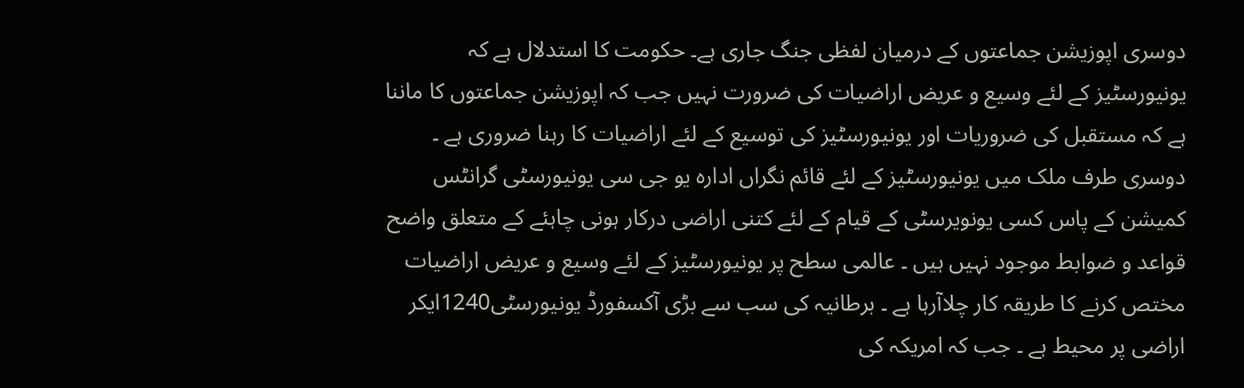دوسری اپوزیشن جماعتوں کے درمیان لفظی جنگ جاری ہے۔ حکومت کا استدلال ہے کہ یونیورسٹیز کے لئے وسیع و عریض اراضیات کی ضرورت نہیں جب کہ اپوزیشن جماعتوں کا ماننا ہے کہ مستقبل کی ضروریات اور یونیورسٹیز کی توسیع کے لئے اراضیات کا رہنا ضروری ہے ۔ دوسری طرف ملک میں یونیورسٹیز کے لئے قائم نگراں ادارہ یو جی سی یونیورسٹی گرانٹس کمیشن کے پاس کسی یونویرسٹی کے قیام کے لئے کتنی اراضی درکار ہونی چاہئے کے متعلق واضح قواعد و ضوابط موجود نہیں ہیں ۔ عالمی سطح پر یونیورسٹیز کے لئے وسیع و عریض اراضیات مختص کرنے کا طریقہ کار چلاآرہا ہے ۔ برطانیہ کی سب سے بڑی آکسفورڈ یونیورسٹی1240ایکر اراضی پر محیط ہے ۔ جب کہ امریکہ کی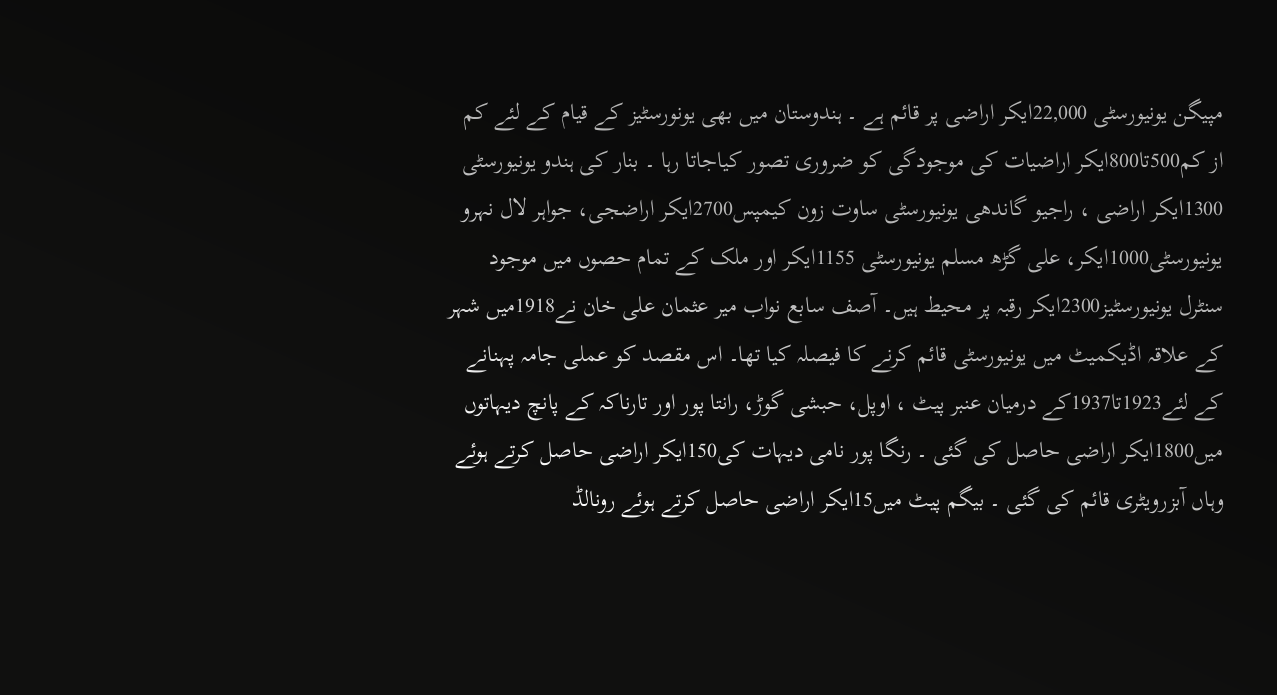مپیگن یونیورسٹی 22,000ایکر اراضی پر قائم ہے ۔ ہندوستان میں بھی یونورسٹیز کے قیام کے لئے کم از کم500تا800ایکر اراضیات کی موجودگی کو ضروری تصور کیاجاتا رہا ۔ بنار کی ہندو یونیورسٹی 1300ایکر اراضی ، راجیو گاندھی یونیورسٹی ساوت زون کیمپس2700ایکر اراضجی، جواہر لال نہرو یونیورسٹی1000ایکر، علی گڑھ مسلم یونیورسٹی 1155ایکر اور ملک کے تمام حصوں میں موجود سنٹرل یونیورسٹیز2300ایکر رقبہ پر محیط ہیں۔ آصف سابع نواب میر عثمان علی خان نے1918میں شہر کے علاقہ اڈیکمیٹ میں یونیورسٹی قائم کرنے کا فیصلہ کیا تھا۔ اس مقصد کو عملی جامہ پہنانے کے لئے1923تا1937کے درمیان عنبر پیٹ ، اوپل، حبشی گوڑ، رانتا پور اور تارناکہ کے پانچ دیہاتوں میں1800ایکر اراضی حاصل کی گئی ۔ رنگا پور نامی دیہات کی150ایکر اراضی حاصل کرتے ہوئے وہاں آبزرویٹری قائم کی گئی ۔ بیگم پیٹ میں15ایکر اراضی حاصل کرتے ہوئے رونالڈ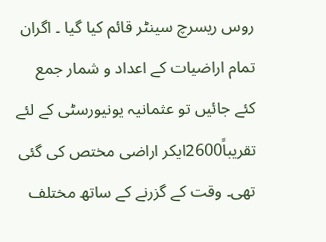روس ریسرچ سینٹر قائم کیا گیا ۔ اگران تمام اراضیات کے اعداد و شمار جمع کئے جائیں تو عثمانیہ یونیورسٹی کے لئے تقریباً2600ایکر اراضی مختص کی گئی تھی۔ وقت کے گزرنے کے ساتھ مختلف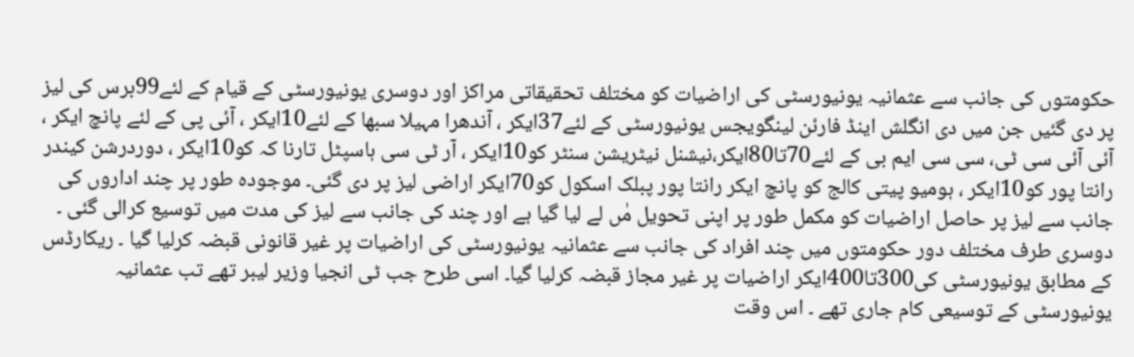حکومتوں کی جانب سے عثمانیہ یونیورسٹی کی اراضیات کو مختلف تحقیقاتی مراکز اور دوسری یونیورسٹی کے قیام کے لئے99برس کی لیز پر دی گئیں جن میں دی انگلش اینڈ فارئن لینگویجس یونیورسٹی کے لئے37ایکر ، آندھرا مہیلا سبھا کے لئے10ایکر ، آئی پی کے لئے پانچ ایکر ، آئی آئی سی ٹی، سی سی ایم بی کے لئے70تا80ایکر،نیشنل نیٹریشن سنٹر کو10ایکر ، آر ٹی سی ہاسپٹل تارنا کہ کو10ایکر ، دوردرشن کیندر رانتا پور کو10ایکر ، ہومیو پیتی کالج کو پانچ ایکر رانتا پور پبلک اسکول کو70ایکر اراضی لیز پر دی گئی۔ موجودہ طور پر چند اداروں کی جانب سے لیز پر حاصل اراضیات کو مکمل طور پر اپنی تحویل مٰں لے لیا گیا ہے اور چند کی جانب سے لیز کی مدت میں توسیع کرالی گئی ۔ دوسری طرف مختلف دور حکومتوں میں چند افراد کی جانب سے عثمانیہ یونیورسٹی کی اراضیات پر غیر قانونی قبضہ کرلیا گیا ۔ ریکارڈس کے مطابق یونیورسٹی کی300تا400ایکر اراضیات پر غیر مجاز قبضہ کرلیا گیا۔ اسی طرح جب ٹی انجیا وزیر لیبر تھے تب عثمانیہ یونیورسٹی کے توسیعی کام جاری تھے ۔ اس وقت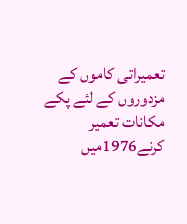تعمیراتی کاموں کے مزدوروں کے لئے پکے مکانات تعمیر کرنے1976میں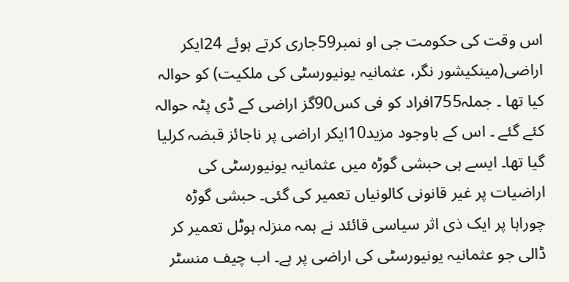اس وقت کی حکومت جی او نمبر59جاری کرتے ہوئے 24ایکر اراضی(مینکیشور نگر، عثمانیہ یونیورسٹی کی ملکیت) کو حوالہ کیا تھا ۔ جملہ755افراد کو فی کس90گز اراضی کے ڈی پٹہ حوالہ کئے گئے ۔ اس کے باوجود مزید10ایکر اراضی پر ناجائز قبضہ کرلیا گیا تھا۔ ایسے ہی حبشی گوڑہ میں عثمانیہ یونیورسٹی کی اراضیات پر غیر قانونی کالونیاں تعمیر کی گئی۔ حبشی گوڑہ چوراہا پر ایک ذی اثر سیاسی قائئد نے ہمہ منزلہ ہوٹل تعمیر کر ڈالی جو عثمانیہ یونیورسٹی کی اراضی پر ہے۔ اب چیف منسٹر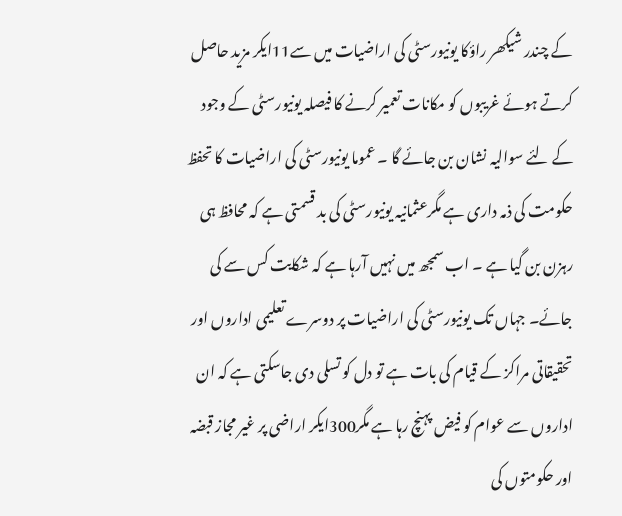کے چندر شیکھر راؤکا یونیورسٹی کی اراضیات میں سے11ایکر مزید حاصل کرتے ہوئے غریبوں کو مکانات تعمیر کرنے کا فیصلہ یونیورسٹی کے وجود کے لئے سوالیہ نشان بن جائے گا ۔ عموما یونیورسٹی کی اراضیات کا تحفظ حکومت کی ذمہ داری ہے مگرعثمانیہ یونیورسٹی کی بد قسمتی ہے کہ محافظ ہی رہزن بن گیا ہے ۔ اب سمجھ میں نہیں آرہا ہے کہ شکایت کس سے کی جائے۔ جہاں تک یونیورسٹی کی اراضیات پر دوسرے تعلیمی اداروں اور تحقیقاتی مراکز کے قیام کی بات ہے تو دل کو تسلی دی جاسکتی ہے کہ ان اداروں سے عوام کو فیض پہنچ رہا ہے مگر300ایکر اراضی پر غیر مجاز قبضہ اور حکومتوں کی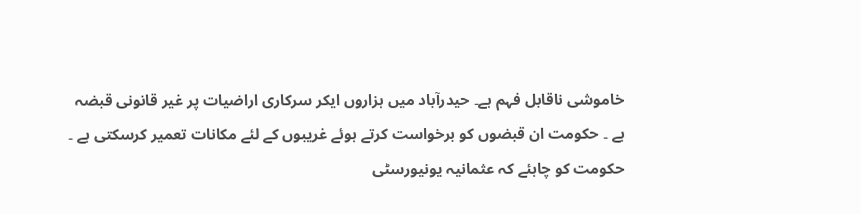خاموشی ناقابل فہم ہے۔ حیدرآباد میں ہزاروں ایکر سرکاری اراضیات پر غیر قانونی قبضہ ہے ۔ حکومت ان قبضوں کو برخواست کرتے ہوئے غریبوں کے لئے مکانات تعمیر کرسکتی ہے ۔ حکومت کو چاہئے کہ عثمانیہ یونیورسٹی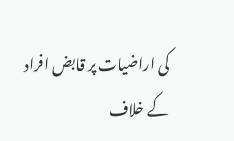کی اراضیات پر قابض افراد کے خلاف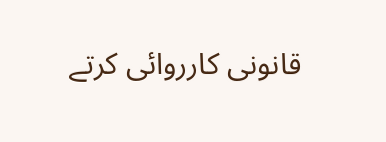قانونی کارروائی کرتے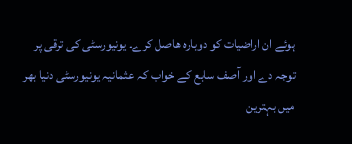ہوئے ان اراضیات کو دوبارہ ھاصل کرے۔ یونیورسٹی کی ترقی پر توجہ دے اور آصف سابع کے خواب کہ عثمانیہ یونیورسٹی دنیا بھر میں بہترین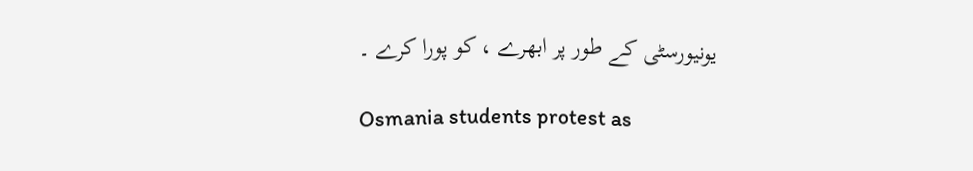یونیورسٹی کے طور پر ابھرے ، کو پورا کرے ۔

Osmania students protest as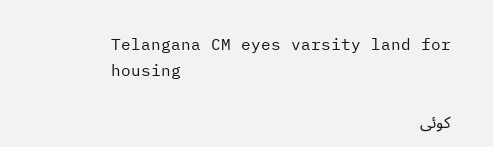Telangana CM eyes varsity land for housing

کوئی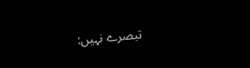تبصرے نہیں: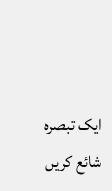ایک تبصرہ شائع کریں